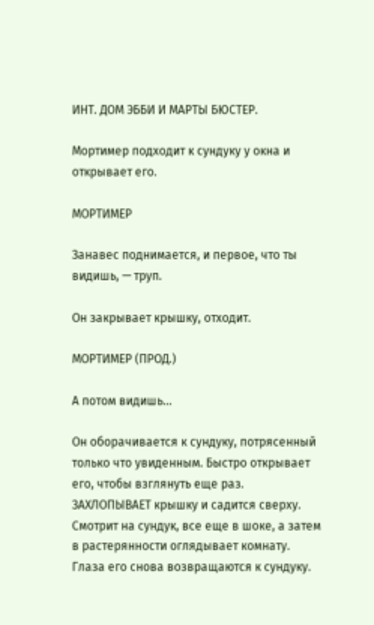ИНТ. ДОМ ЭББИ И МАРТЫ БЮСТЕР.

Мортимер подходит к сундуку у окна и открывает его.

МОРТИМЕР

Занавес поднимается, и первое, что ты видишь, — труп.

Он закрывает крышку, отходит.

МОРТИМЕР (ПРОД.)

А потом видишь...

Он оборачивается к сундуку, потрясенный только что увиденным. Быстро открывает его, чтобы взглянуть еще раз. ЗАХЛОПЫВАЕТ крышку и садится сверху. Смотрит на сундук, все еще в шоке, а затем в растерянности оглядывает комнату. Глаза его снова возвращаются к сундуку.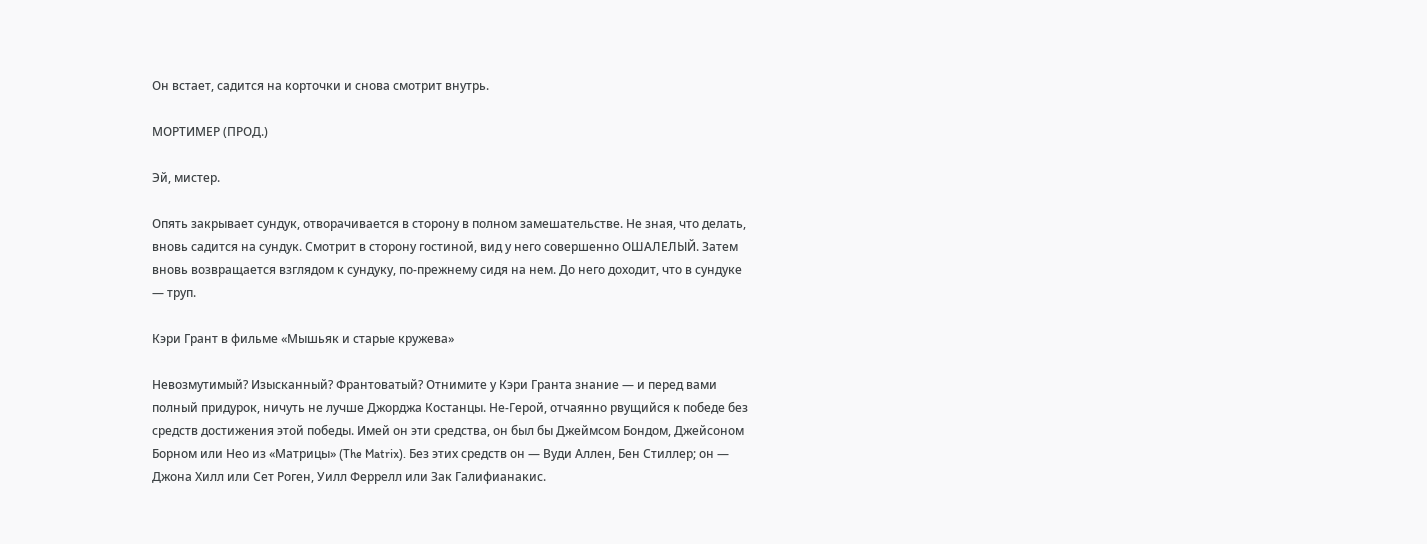Он встает, садится на корточки и снова смотрит внутрь.

МОРТИМЕР (ПРОД.)

Эй, мистер.

Опять закрывает сундук, отворачивается в сторону в полном замешательстве. Не зная, что делать, вновь садится на сундук. Смотрит в сторону гостиной, вид у него совершенно ОШАЛЕЛЫЙ. Затем вновь возвращается взглядом к сундуку, по-прежнему сидя на нем. До него доходит, что в сундуке — труп.

Кэри Грант в фильме «Мышьяк и старые кружева»

Невозмутимый? Изысканный? Франтоватый? Отнимите у Кэри Гранта знание — и перед вами полный придурок, ничуть не лучше Джорджа Костанцы. Не-Герой, отчаянно рвущийся к победе без средств достижения этой победы. Имей он эти средства, он был бы Джеймсом Бондом, Джейсоном Борном или Нео из «Матрицы» (The Matrix). Без этих средств он — Вуди Аллен, Бен Стиллер; он — Джона Хилл или Сет Роген, Уилл Феррелл или Зак Галифианакис.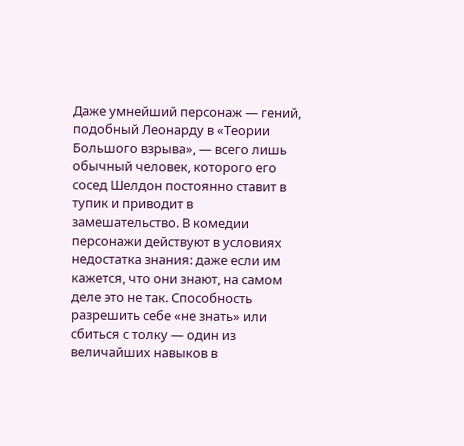Даже умнейший персонаж — гений, подобный Леонарду в «Теории Большого взрыва», — всего лишь обычный человек, которого его сосед Шелдон постоянно ставит в тупик и приводит в замешательство. В комедии персонажи действуют в условиях недостатка знания: даже если им кажется, что они знают, на самом деле это не так. Способность разрешить себе «не знать» или сбиться с толку — один из величайших навыков в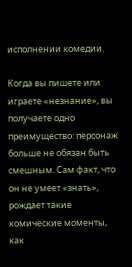исполнении комедии.

Когда вы пишете или играете «незнание», вы получаете одно преимущество: персонаж больше не обязан быть смешным. Сам факт, что он не умеет «знать», рождает такие комические моменты, как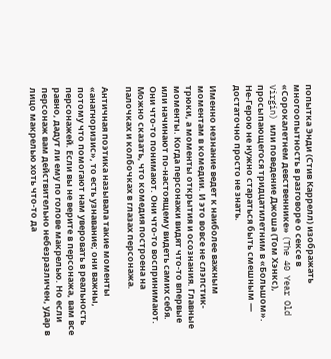попытка Энди (Стив Каррелл) изображать многоопытность в разговоре о сексе в «Сорокалетнем девственнике» (The 40 Year Old Virgin) или поведение Джоша (Том Хэнкс), просыпающегося тридцатилетним в «Большом». Не-Герою не нужно стараться быть смешным — достаточно просто не знать.

Именно незнание ведет к наиболее важным моментам в комедии. И это вовсе не слэпстик-трюки, а моменты открытия и осознания. Главные моменты. Когда персонажи видят что-то впервые или начинают по-настоящему видеть самих себя. Они что-то понимают. Они что-то воспринимают. Можно сказать, что комедия построена на палочках и колбочках в глазах персонажа.

Античная поэтика называла такие моменты «анагноризис», то есть узнавание; они важны, потому что помогают нам уверовать в реальность персонажей. Если вы не верите в персонажа, вам все равно, дадут ли ему по голове макрелью. Но если персонаж вам действительно небезразличен, удар в лицо макрелью хоть что-то да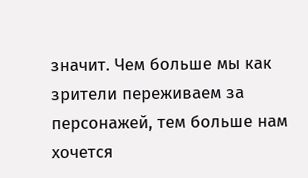значит. Чем больше мы как зрители переживаем за персонажей, тем больше нам хочется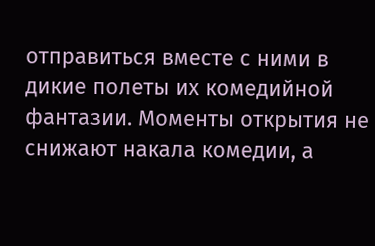отправиться вместе с ними в дикие полеты их комедийной фантазии. Моменты открытия не снижают накала комедии, а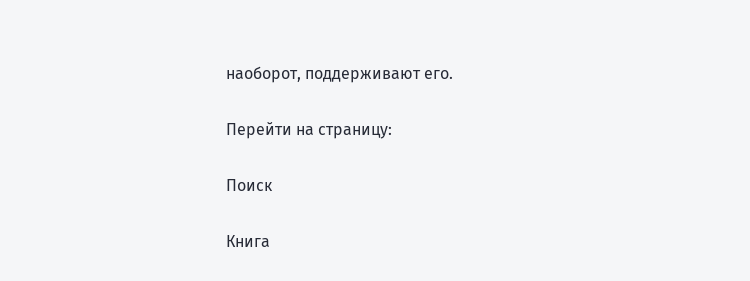наоборот, поддерживают его.

Перейти на страницу:

Поиск

Книга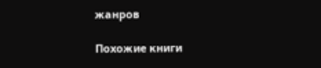жанров

Похожие книги